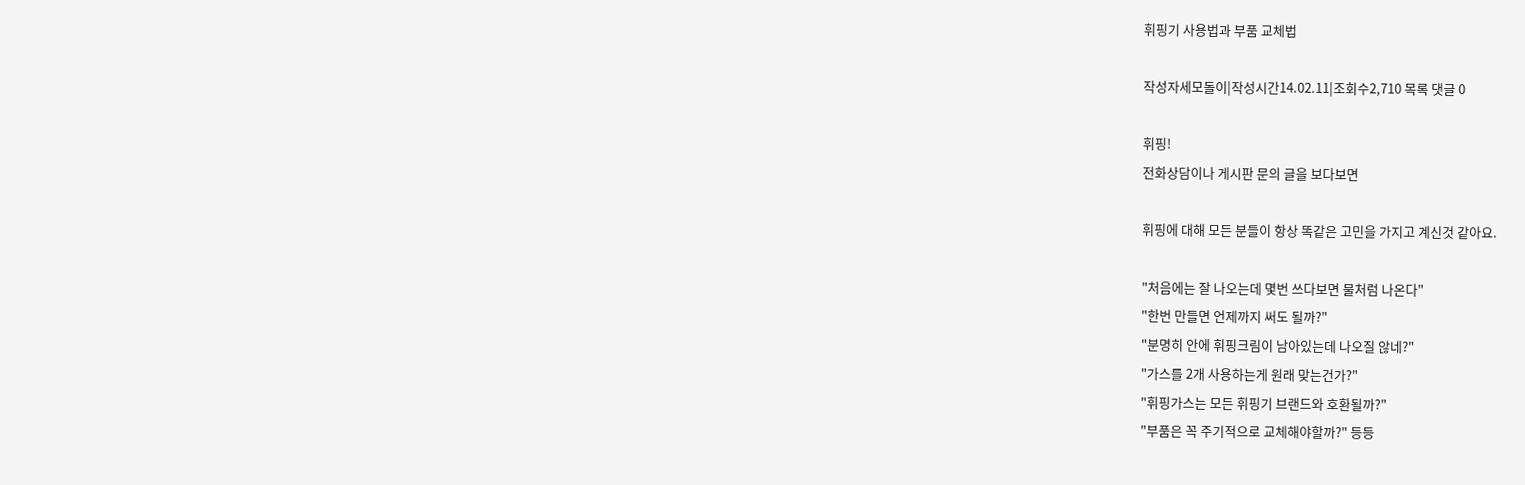휘핑기 사용법과 부품 교체법

작성자세모돌이|작성시간14.02.11|조회수2,710 목록 댓글 0

휘핑!
전화상담이나 게시판 문의 글을 보다보면

휘핑에 대해 모든 분들이 항상 똑같은 고민을 가지고 계신것 같아요.

"처음에는 잘 나오는데 몇번 쓰다보면 물처럼 나온다"
"한번 만들면 언제까지 써도 될까?"
"분명히 안에 휘핑크림이 남아있는데 나오질 않네?"
"가스를 2개 사용하는게 원래 맞는건가?"
"휘핑가스는 모든 휘핑기 브랜드와 호환될까?"
"부품은 꼭 주기적으로 교체해야할까?" 등등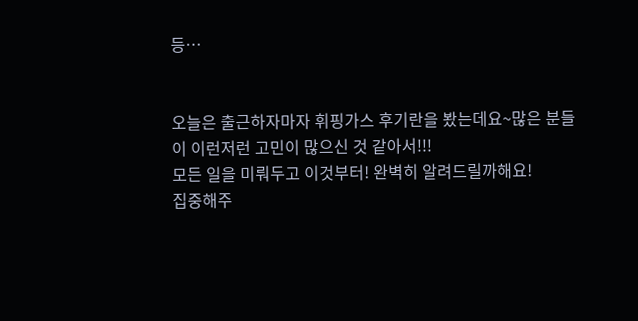등…


오늘은 출근하자마자 휘핑가스 후기란을 봤는데요~많은 분들이 이런저런 고민이 많으신 것 같아서!!!
모든 일을 미뤄두고 이것부터! 완벽히 알려드릴까해요!
집중해주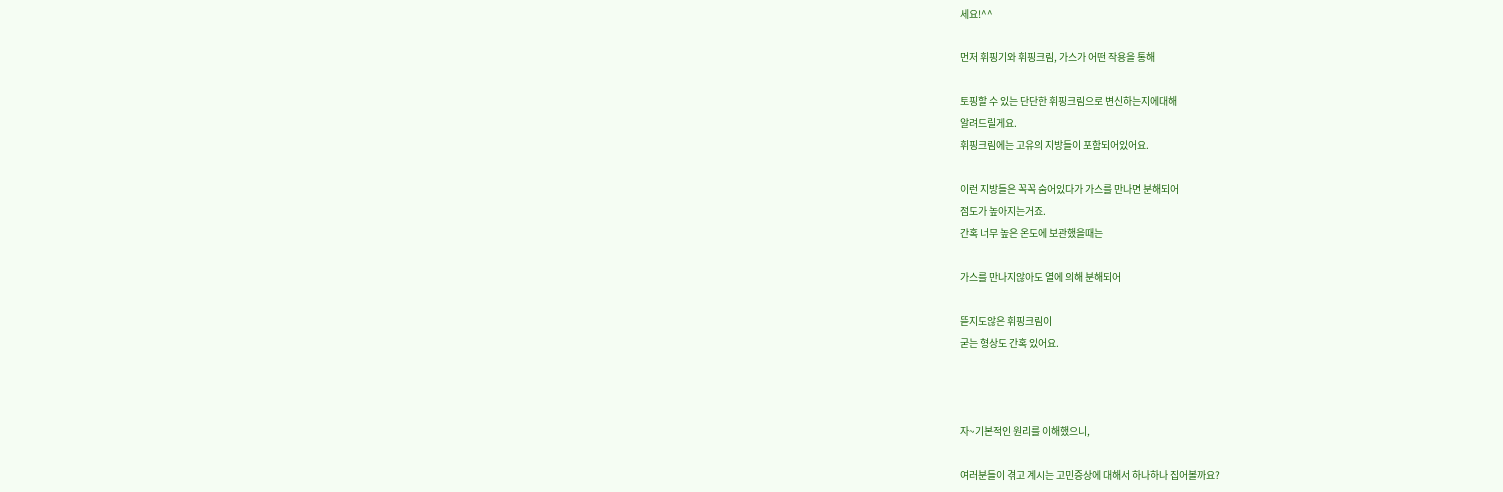세요!^^

먼저 휘핑기와 휘핑크림, 가스가 어떤 작용을 통해

토핑할 수 있는 단단한 휘핑크림으로 변신하는지에대해
알려드릴게요.
휘핑크림에는 고유의 지방들이 포함되어있어요.

이런 지방들은 꼭꼭 숨어있다가 가스를 만나면 분해되어
점도가 높아지는거죠.
간혹 너무 높은 온도에 보관했을때는

가스를 만나지않아도 열에 의해 분해되어

뜯지도않은 휘핑크림이
굳는 형상도 간혹 있어요.



자~기본적인 원리를 이해했으니,

여러분들이 겪고 계시는 고민증상에 대해서 하나하나 집어볼까요?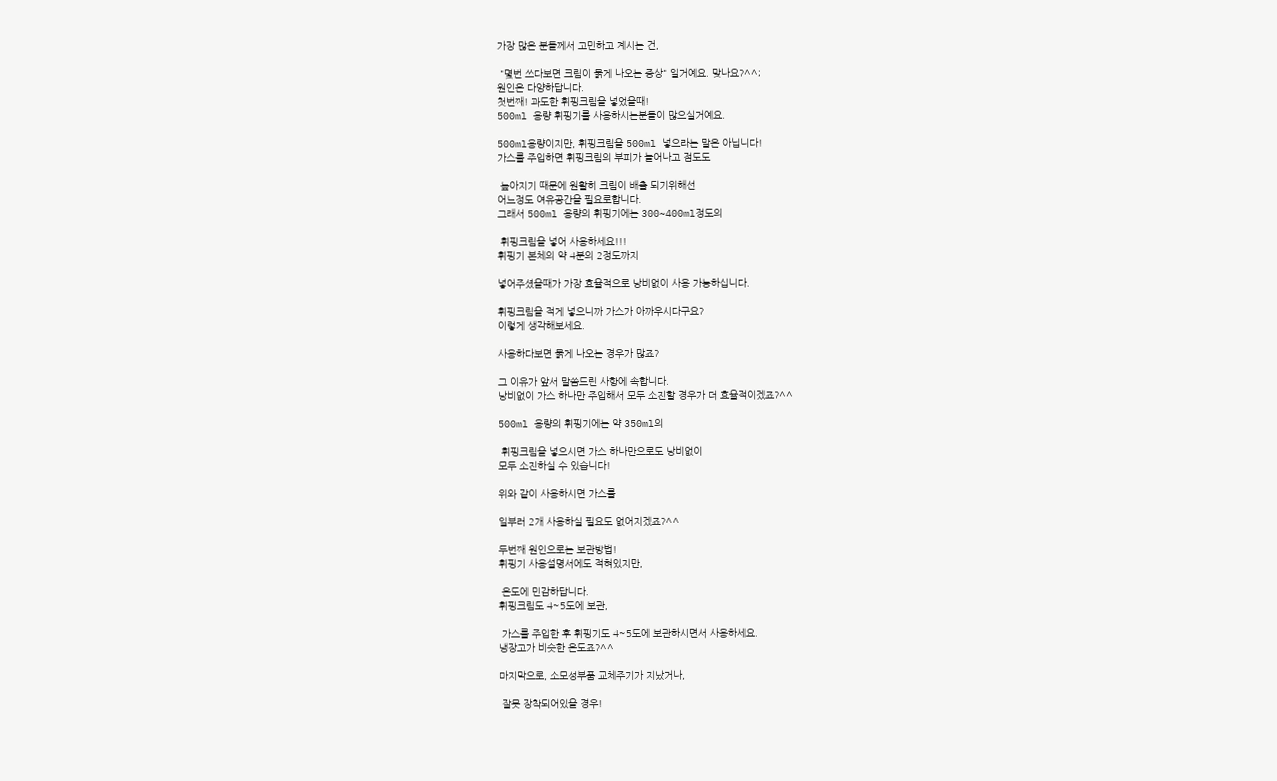가장 많은 분들께서 고민하고 계시는 건,

 "몇번 쓰다보면 크림이 묽게 나오는 증상" 일거예요. 맞나요?^^;
원인은 다양하답니다.
첫번째! 과도한 휘핑크림을 넣었을때!
500ml 용량 휘핑기를 사용하시는분들이 많으실거예요.

500ml용량이지만, 휘핑크림을 500ml 넣으라는 말은 아닙니다!
가스를 주입하면 휘핑크림의 부피가 늘어나고 점도도

 높아지기 때문에 원활히 크림이 배출 되기위해선
어느정도 여유공간을 필요로합니다.
그래서 500ml 용량의 휘핑기에는 300~400ml정도의

 휘핑크림을 넣어 사용하세요!!!
휘핑기 본체의 약 4분의 2정도까지

넣어주셨을때가 가장 효율적으로 낭비없이 사용 가능하십니다.

휘핑크림을 적게 넣으니까 가스가 아까우시다구요?
이렇게 생각해보세요.

사용하다보면 묽게 나오는 경우가 많죠?

그 이유가 앞서 말씀드린 사항에 속합니다.
낭비없이 가스 하나만 주입해서 모두 소진할 경우가 더 효율적이겠죠?^^

500ml 용량의 휘핑기에는 약 350ml의

 휘핑크림을 넣으시면 가스 하나만으로도 낭비없이
모두 소진하실 수 있습니다!

위와 같이 사용하시면 가스를

일부러 2개 사용하실 필요도 없어지겠죠?^^

두번째 원인으로는 보관방법!
휘핑기 사용설명서에도 적혀있지만,

 온도에 민감하답니다.
휘핑크림도 4~5도에 보관,

 가스를 주입한 후 휘핑기도 4~5도에 보관하시면서 사용하세요.
냉장고가 비슷한 온도죠?^^

마지막으로, 소모성부품 교체주기가 지났거나,

 잘못 장착되어있을 경우!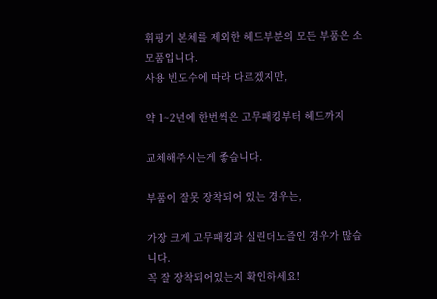휘핑기 본체를 제외한 헤드부분의 모든 부품은 소모품입니다.
사용 빈도수에 따라 다르겠지만,

약 1~2년에 한번씩은 고무패킹부터 헤드까지

교체해주시는게 좋습니다.

부품이 잘못 장착되어 있는 경우는,

가장 크게 고무패킹과 실린더노즐인 경우가 많습니다.
꼭 잘 장착되어있는지 확인하세요!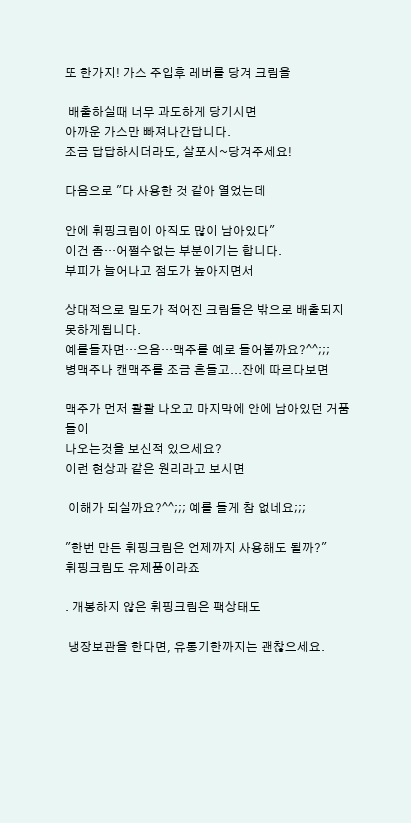또 한가지! 가스 주입후 레버를 당겨 크림을

 배출하실때 너무 과도하게 당기시면
아까운 가스만 빠져나간답니다.
조금 답답하시더라도, 살포시~당겨주세요!

다음으로 "다 사용한 것 같아 열었는데

안에 휘핑크림이 아직도 많이 남아있다"
이건 좀…어쩔수없는 부분이기는 합니다.
부피가 늘어나고 점도가 높아지면서

상대적으로 밀도가 적어진 크림들은 밖으로 배출되지 못하게됩니다.
예를들자면…으음…맥주를 예로 들어볼까요?^^;;;
병맥주나 캔맥주를 조금 흔들고...잔에 따르다보면

맥주가 먼저 콸콸 나오고 마지막에 안에 남아있던 거품들이
나오는것을 보신적 있으세요?
이런 현상과 같은 원리라고 보시면

 이해가 되실까요?^^;;; 예를 들게 참 없네요;;;

"한번 만든 휘핑크림은 언제까지 사용해도 될까?"
휘핑크림도 유제품이라죠

. 개봉하지 않은 휘핑크림은 팩상태도

 냉장보관을 한다면, 유통기한까지는 괜찮으세요.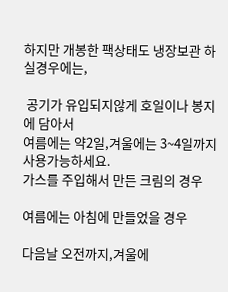하지만 개봉한 팩상태도 냉장보관 하실경우에는,

 공기가 유입되지않게 호일이나 봉지에 담아서
여름에는 약2일,겨울에는 3~4일까지 사용가능하세요.
가스를 주입해서 만든 크림의 경우

여름에는 아침에 만들었을 경우

다음날 오전까지,겨울에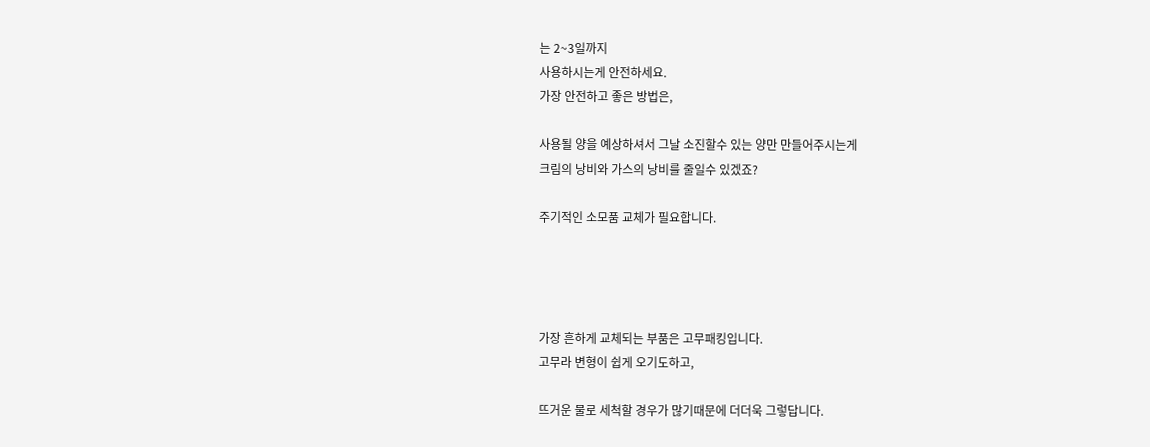는 2~3일까지
사용하시는게 안전하세요.
가장 안전하고 좋은 방법은,

사용될 양을 예상하셔서 그날 소진할수 있는 양만 만들어주시는게
크림의 낭비와 가스의 낭비를 줄일수 있겠죠?

주기적인 소모품 교체가 필요합니다.




가장 흔하게 교체되는 부품은 고무패킹입니다.
고무라 변형이 쉽게 오기도하고,

뜨거운 물로 세척할 경우가 많기때문에 더더욱 그렇답니다.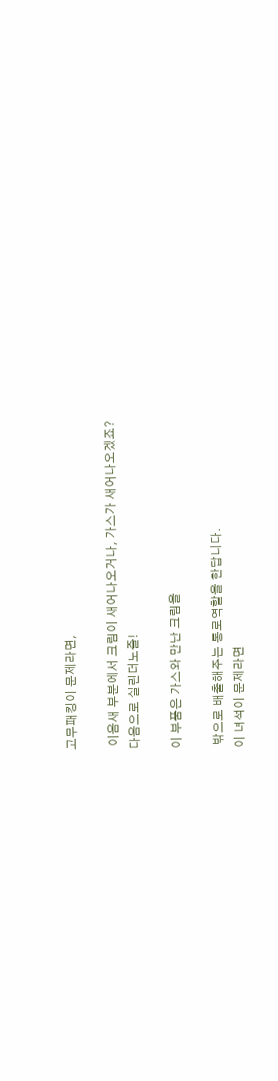고무패킹이 문제라면,

 이음새 부분에서 크림이 새어나오거나, 가스가 새어나오겠죠?
다음으로 실린더노즐!

이 부품은 가스와 만난 크림을

 밖으로 배출해주는 통로역할을 한답니다.
이 녀석이 문제라면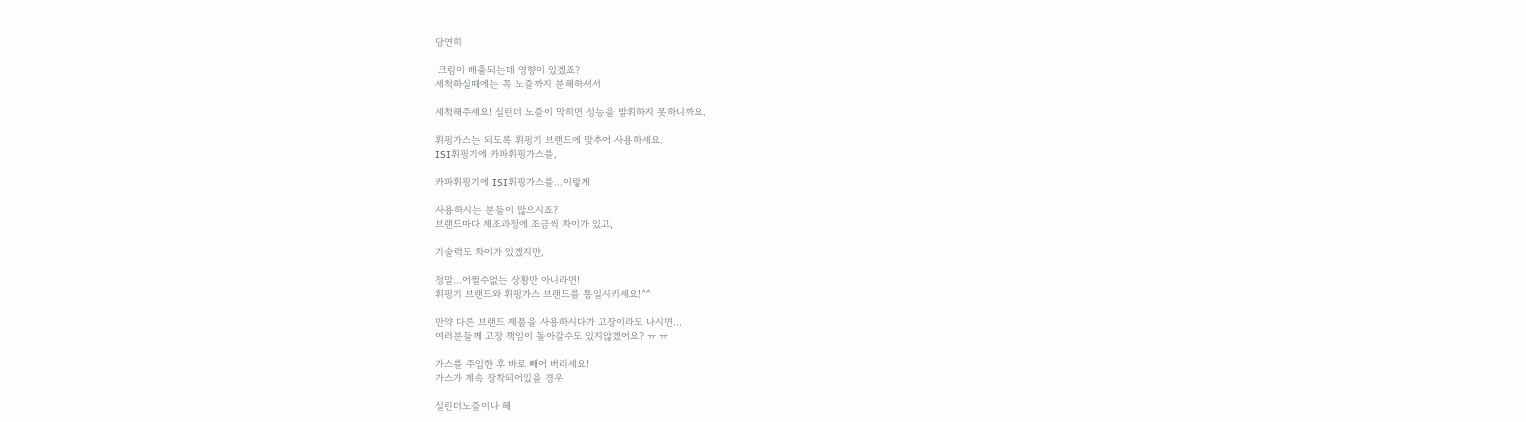당연히

 크림이 배출되는데 영향이 있겠죠?
세척하실때에는 꼭 노즐까지 분해하셔서

세척해주세요! 실린더 노즐이 막히면 성능을 발휘하지 못하니까요.

휘핑가스는 되도록 휘핑기 브랜드에 맞추어 사용하세요.
ISI휘핑기에 카파휘핑가스를,

카파휘핑기에 ISI휘핑가스를…이렇게

사용하시는 분들이 많으시죠?
브랜드마다 제조과정에 조금씩 차이가 있고,

기술력도 차이가 있겠지만,

정말…어쩔수없는 상황만 아니라면!
휘핑기 브랜드와 휘핑가스 브랜드를 통일시키세요!^^

만약 다른 브랜드 제품을 사용하시다가 고장이라도 나시면…
여러분들께 고장 책임이 돌아갈수도 있지않겠어요? ㅠ ㅠ

가스를 주입한 후 바로 빼어 버리세요!
가스가 계속 장착되어있을 경우

실린더노즐이나 헤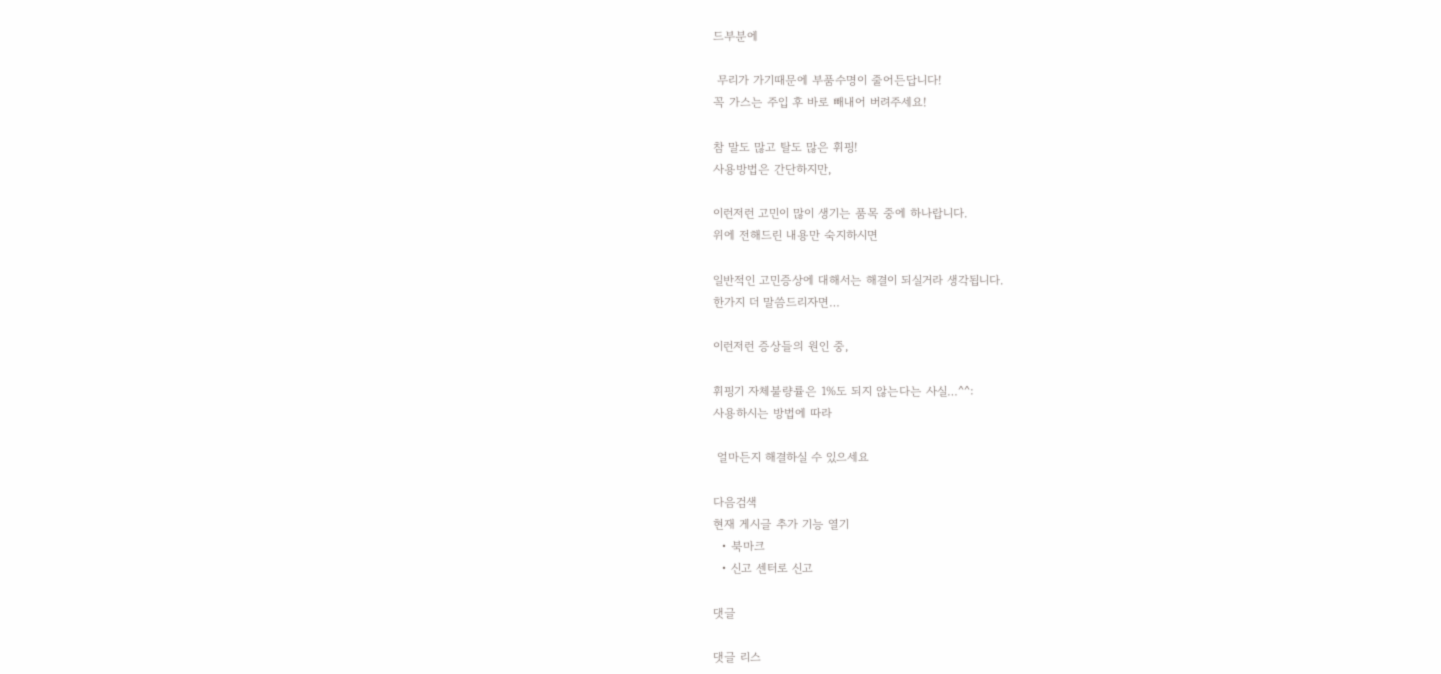드부분에

 무리가 가기때문에 부품수명이 줄어든답니다!
꼭 가스는 주입 후 바로 빼내어 버려주세요!

참 말도 많고 탈도 많은 휘핑!
사용방법은 간단하지만,

이런저런 고민이 많이 생기는 품목 중에 하나랍니다.
위에 전해드린 내용만 숙지하시면

일반적인 고민증상에 대해서는 해결이 되실거라 생각됩니다.
한가지 더 말씀드리자면…

이런저런 증상들의 원인 중,

휘핑기 자체불량률은 1%도 되지 않는다는 사실…^^:
사용하시는 방법에 따라

 얼마든지 해결하실 수 있으세요

다음검색
현재 게시글 추가 기능 열기
  • 북마크
  • 신고 센터로 신고

댓글

댓글 리스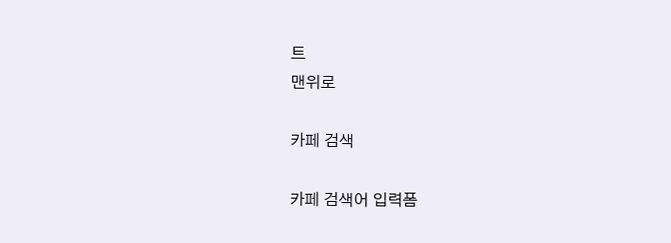트
맨위로

카페 검색

카페 검색어 입력폼